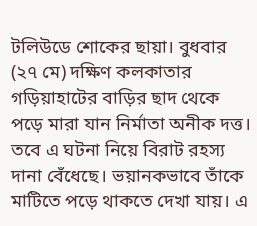টলিউডে শোকের ছায়া। বুধবার (২৭ মে) দক্ষিণ কলকাতার গড়িয়াহাটের বাড়ির ছাদ থেকে পড়ে মারা যান নির্মাতা অনীক দত্ত। তবে এ ঘটনা নিয়ে বিরাট রহস্য দানা বেঁধেছে। ভয়ানকভাবে তাঁকে মাটিতে পড়ে থাকতে দেখা যায়। এ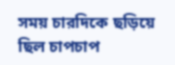সময় চারদিকে ছড়িয়ে ছিল চাপচাপ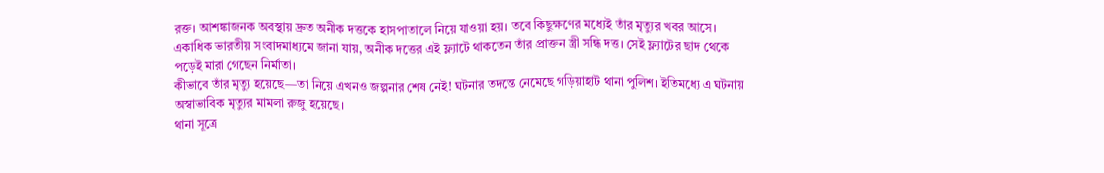রক্ত। আশঙ্কাজনক অবস্থায় দ্রুত অনীক দত্তকে হাসপাতালে নিয়ে যাওয়া হয়। তবে কিছুক্ষণের মধ্যেই তাঁর মৃত্যুর খবর আসে।
একাধিক ভারতীয় সংবাদমাধ্যমে জানা যায়, অনীক দত্তের এই ফ্ল্যাটে থাকতেন তাঁর প্রাক্তন স্ত্রী সন্ধি দত্ত। সেই ফ্ল্যাটের ছাদ থেকে পড়েই মারা গেছেন নির্মাতা।
কীভাবে তাঁর মৃত্যু হয়েছে—তা নিয়ে এখনও জল্পনার শেষ নেই! ঘটনার তদন্তে নেমেছে গড়িয়াহাট থানা পুলিশ। ইতিমধ্যে এ ঘটনায় অস্বাভাবিক মৃত্যুর মামলা রুজু হয়েছে।
থানা সূত্রে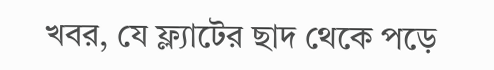খবর, যে ফ্ল্যাটের ছাদ থেকে পড়ে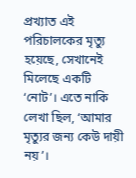প্রখ্যাত এই পরিচালকের মৃত্যু হয়েছে, সেখানেই মিলেছে একটি ‘নোট’। এতে নাকি লেখা ছিল, ‘আমার মৃত্যুর জন্য কেউ দায়ী নয়’।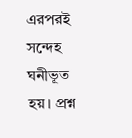এরপরই সন্দেহ ঘনীভূত হয়। প্রশ্ন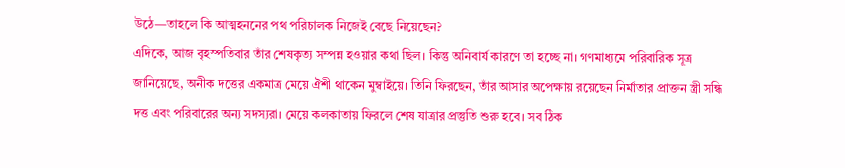উঠে—তাহলে কি আত্মহননের পথ পরিচালক নিজেই বেছে নিয়েছেন?
এদিকে, আজ বৃহস্পতিবার তাঁর শেষকৃত্য সম্পন্ন হওয়ার কথা ছিল। কিন্তু অনিবার্য কারণে তা হচ্ছে না। গণমাধ্যমে পরিবারিক সূত্র জানিয়েছে, অনীক দত্তের একমাত্র মেয়ে ঐশী থাকেন মুম্বাইয়ে। তিনি ফিরছেন, তাঁর আসার অপেক্ষায় রয়েছেন নির্মাতার প্রাক্তন স্ত্রী সন্ধি দত্ত এবং পরিবারের অন্য সদস্যরা। মেয়ে কলকাতায় ফিরলে শেষ যাত্রার প্রস্তুতি শুরু হবে। সব ঠিক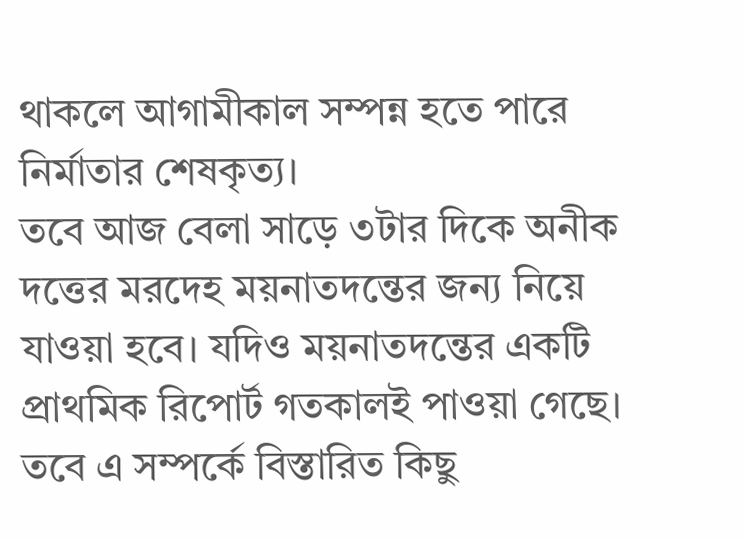থাকলে আগামীকাল সম্পন্ন হতে পারে নির্মাতার শেষকৃত্য।
তবে আজ বেলা সাড়ে ৩টার দিকে অনীক দত্তের মরদেহ ময়নাতদন্তের জন্য নিয়ে যাওয়া হবে। যদিও ময়নাতদন্তের একটি প্রাথমিক রিপোর্ট গতকালই পাওয়া গেছে। তবে এ সম্পর্কে বিস্তারিত কিছু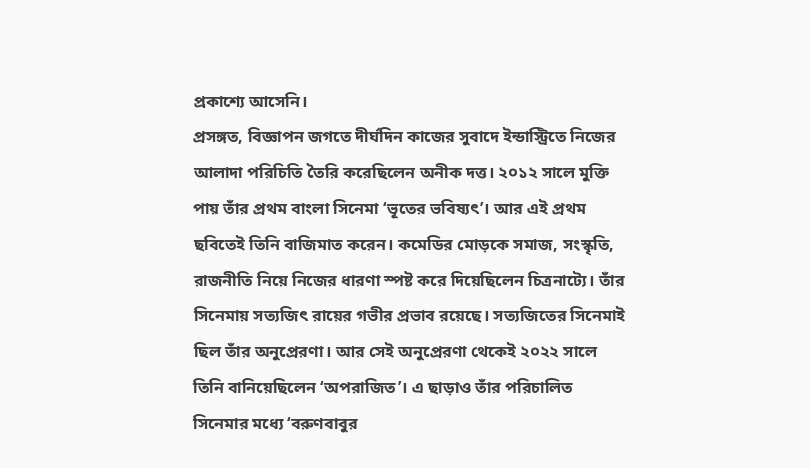প্রকাশ্যে আসেনি।
প্রসঙ্গত, বিজ্ঞাপন জগতে দীর্ঘদিন কাজের সুবাদে ইন্ডাস্ট্রিতে নিজের আলাদা পরিচিতি তৈরি করেছিলেন অনীক দত্ত। ২০১২ সালে মুক্তি পায় তাঁর প্রথম বাংলা সিনেমা ‘ভূতের ভবিষ্যৎ’। আর এই প্রথম ছবিতেই তিনি বাজিমাত করেন। কমেডির মোড়কে সমাজ, সংস্কৃতি, রাজনীতি নিয়ে নিজের ধারণা স্পষ্ট করে দিয়েছিলেন চিত্রনাট্যে। তাঁর সিনেমায় সত্যজিৎ রায়ের গভীর প্রভাব রয়েছে। সত্যজিতের সিনেমাই ছিল তাঁর অনুপ্রেরণা। আর সেই অনুপ্রেরণা থেকেই ২০২২ সালে তিনি বানিয়েছিলেন ‘অপরাজিত’। এ ছাড়াও তাঁর পরিচালিত সিনেমার মধ্যে ‘বরুণবাবুর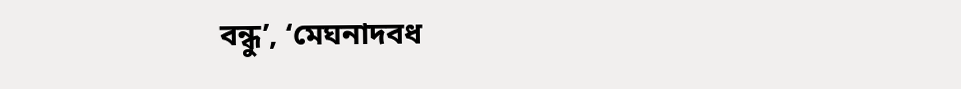বন্ধু’, ‘মেঘনাদবধ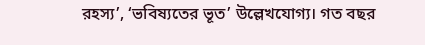রহস্য’, ‘ভবিষ্যতের ভূত’ উল্লেখযোগ্য। গত বছর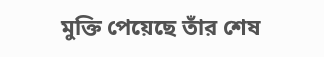মুক্তি পেয়েছে তাঁর শেষ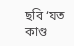ছবি ‘যত কাণ্ড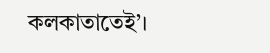কলকাতাতেই’।